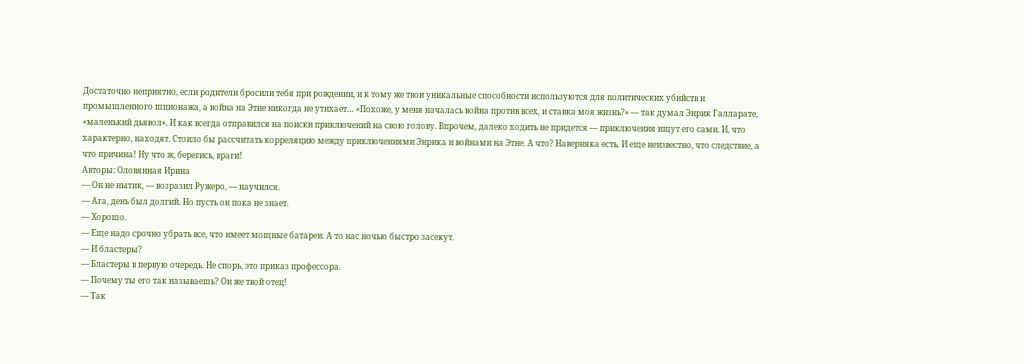Достаточно неприятно, если родители бросили тебя при рождении, и к тому же твои уникальные способности используются для политических убийств и промышленного шпионажа, а война на Этне никогда не утихает… «Похоже, у меня началась война против всех, и ставка моя жизнь?» — так думал Энрик Галларате, «маленький дьявол». И как всегда отправился на поиски приключений на свою голову. Впрочем, далеко ходить не придется — приключения ищут его сами. И, что характерно, находят. Стоило бы рассчитать корреляцию между приключениями Энрика и войнами на Этне. А что? Наверняка есть. И еще неизвестно, что следствие, а что причина! Ну что ж, берегись, враги!
Авторы: Оловянная Ирина
— Он не нытик, — возразил Ружеро, — научился.
— Ага, день был долгий. Но пусть он пока не знает.
— Хорошо.
— Еще надо срочно убрать все, что имеет мощные батареи. А то нас ночью быстро засекут.
— И бластеры?
— Бластеры в первую очередь. Не спорь, это приказ профессора.
— Почему ты его так называешь? Он же твой отец!
— Так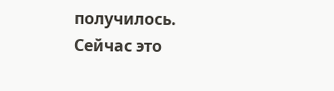получилось. Сейчас это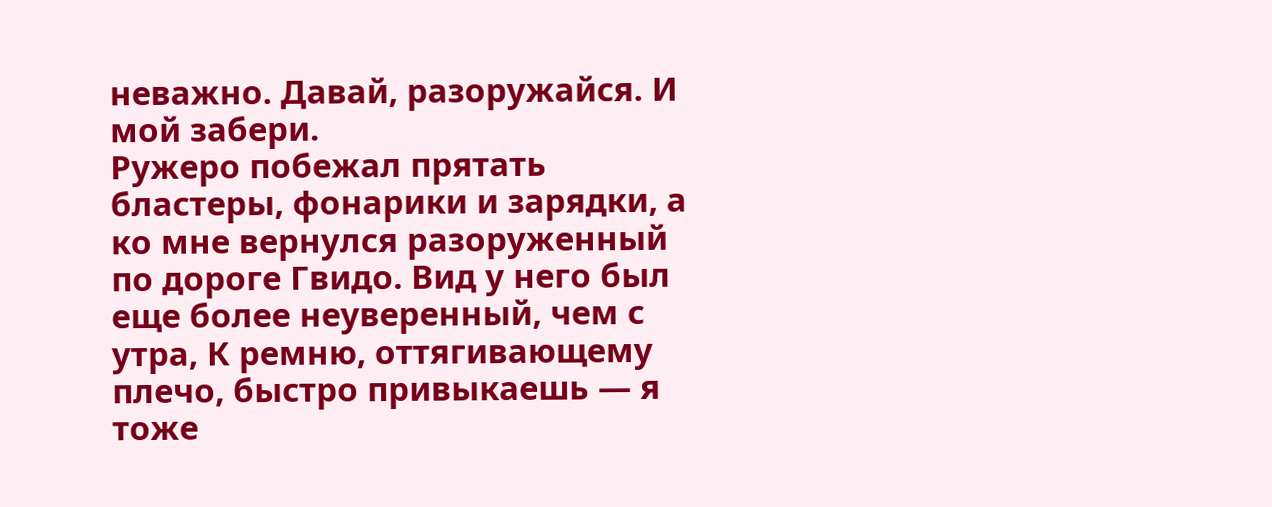неважно. Давай, разоружайся. И мой забери.
Ружеро побежал прятать бластеры, фонарики и зарядки, а ко мне вернулся разоруженный по дороге Гвидо. Вид у него был еще более неуверенный, чем с утра, К ремню, оттягивающему плечо, быстро привыкаешь — я тоже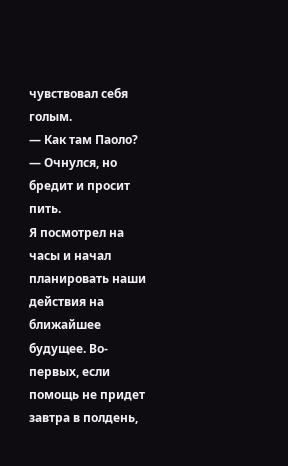чувствовал себя голым.
— Как там Паоло?
— Очнулся, но бредит и просит пить.
Я посмотрел на часы и начал планировать наши действия на ближайшее будущее. Во-первых, если помощь не придет завтра в полдень,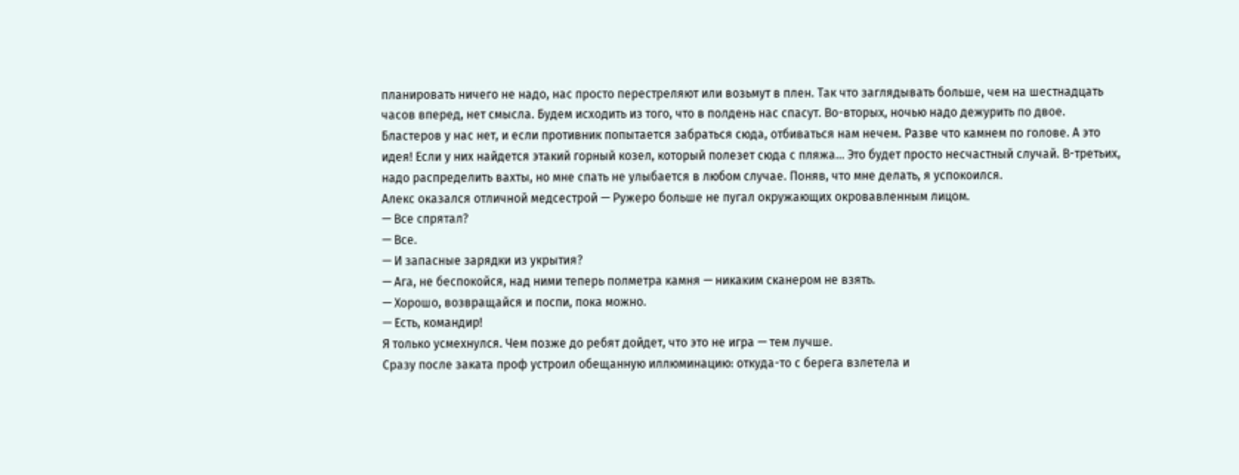планировать ничего не надо, нас просто перестреляют или возьмут в плен. Так что заглядывать больше, чем на шестнадцать часов вперед, нет смысла. Будем исходить из того, что в полдень нас спасут. Во-вторых, ночью надо дежурить по двое. Бластеров у нас нет, и если противник попытается забраться сюда, отбиваться нам нечем. Разве что камнем по голове. А это идея! Если у них найдется этакий горный козел, который полезет сюда с пляжа… Это будет просто несчастный случай. В-третьих, надо распределить вахты, но мне спать не улыбается в любом случае. Поняв, что мне делать, я успокоился.
Алекс оказался отличной медсестрой — Ружеро больше не пугал окружающих окровавленным лицом.
— Все спрятал?
— Все.
— И запасные зарядки из укрытия?
— Ага, не беспокойся, над ними теперь полметра камня — никаким сканером не взять.
— Хорошо, возвращайся и поспи, пока можно.
— Есть, командир!
Я только усмехнулся. Чем позже до ребят дойдет, что это не игра — тем лучше.
Сразу после заката проф устроил обещанную иллюминацию: откуда-то с берега взлетела и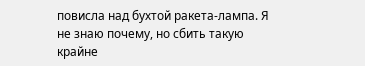повисла над бухтой ракета-лампа. Я не знаю почему, но сбить такую крайне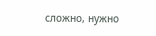сложно, нужно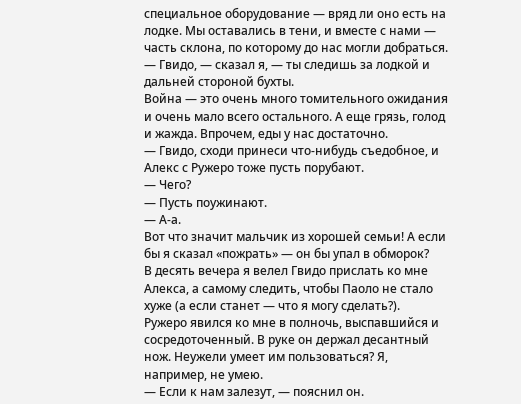специальное оборудование — вряд ли оно есть на лодке. Мы оставались в тени, и вместе с нами — часть склона, по которому до нас могли добраться.
— Гвидо, — сказал я, — ты следишь за лодкой и дальней стороной бухты.
Война — это очень много томительного ожидания и очень мало всего остального. А еще грязь, голод и жажда. Впрочем, еды у нас достаточно.
— Гвидо, сходи принеси что-нибудь съедобное, и Алекс с Ружеро тоже пусть порубают.
— Чего?
— Пусть поужинают.
— А-а.
Вот что значит мальчик из хорошей семьи! А если бы я сказал «пожрать» — он бы упал в обморок?
В десять вечера я велел Гвидо прислать ко мне Алекса, а самому следить, чтобы Паоло не стало хуже (а если станет — что я могу сделать?).
Ружеро явился ко мне в полночь, выспавшийся и сосредоточенный. В руке он держал десантный нож. Неужели умеет им пользоваться? Я, например, не умею.
— Если к нам залезут, — пояснил он.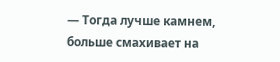— Тогда лучше камнем, больше смахивает на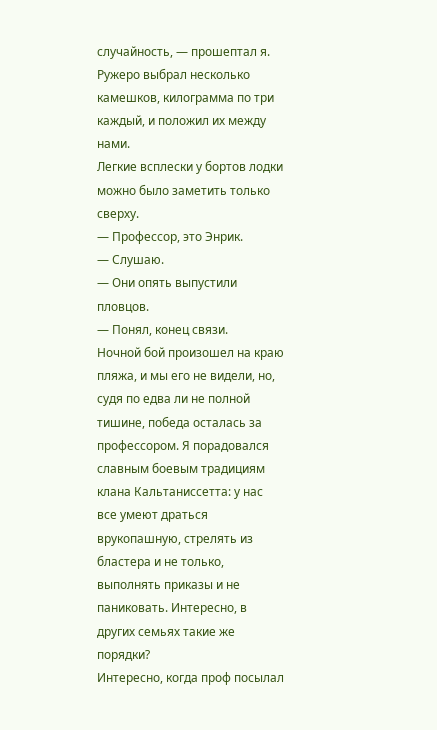случайность, — прошептал я.
Ружеро выбрал несколько камешков, килограмма по три каждый, и положил их между нами.
Легкие всплески у бортов лодки можно было заметить только сверху.
— Профессор, это Энрик.
— Слушаю.
— Они опять выпустили пловцов.
— Понял, конец связи.
Ночной бой произошел на краю пляжа, и мы его не видели, но, судя по едва ли не полной тишине, победа осталась за профессором. Я порадовался славным боевым традициям клана Кальтаниссетта: у нас все умеют драться врукопашную, стрелять из бластера и не только, выполнять приказы и не паниковать. Интересно, в других семьях такие же порядки?
Интересно, когда проф посылал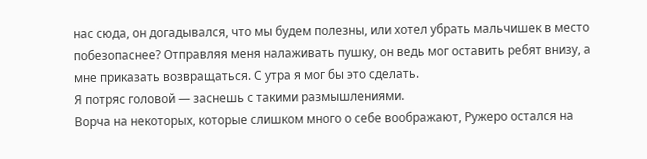нас сюда, он догадывался, что мы будем полезны, или хотел убрать мальчишек в место побезопаснее? Отправляя меня налаживать пушку, он ведь мог оставить ребят внизу, а мне приказать возвращаться. С утра я мог бы это сделать.
Я потряс головой — заснешь с такими размышлениями.
Ворча на некоторых, которые слишком много о себе воображают, Ружеро остался на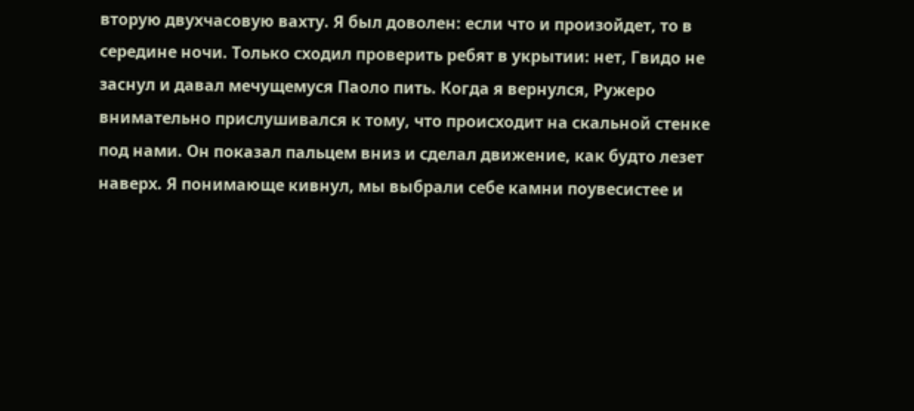вторую двухчасовую вахту. Я был доволен: если что и произойдет, то в середине ночи. Только сходил проверить ребят в укрытии: нет, Гвидо не заснул и давал мечущемуся Паоло пить. Когда я вернулся, Ружеро внимательно прислушивался к тому, что происходит на скальной стенке под нами. Он показал пальцем вниз и сделал движение, как будто лезет наверх. Я понимающе кивнул, мы выбрали себе камни поувесистее и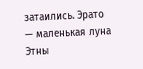затаились. Эрато
— маленькая луна Этны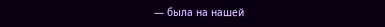— была на нашей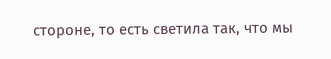стороне, то есть светила так, что мы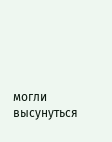могли высунуться